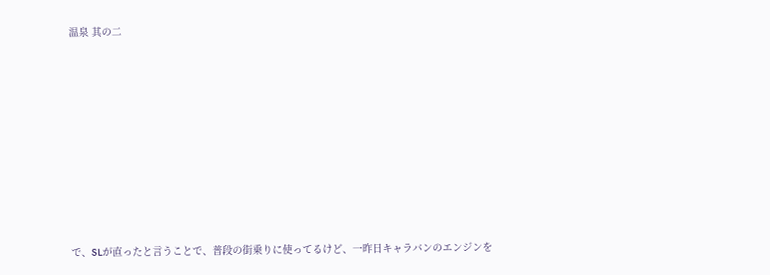温泉 其の二









で、SLが直ったと言うことで、普段の街乗りに使ってるけど、一昨日キャラバンのエンジンを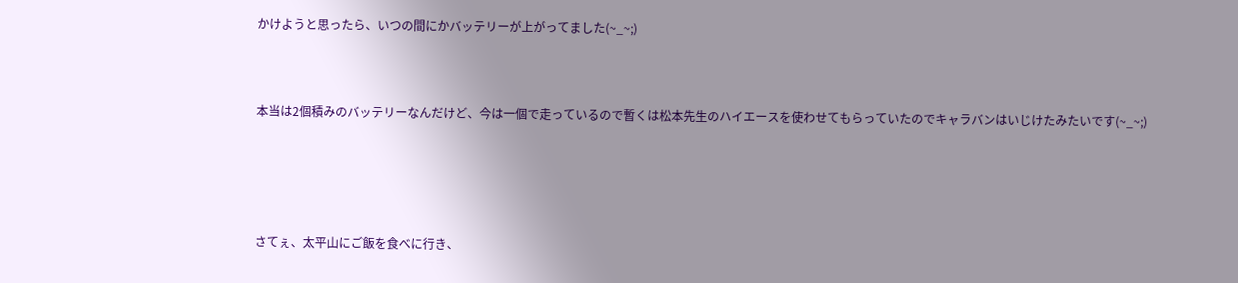かけようと思ったら、いつの間にかバッテリーが上がってました(~_~;)



本当は2個積みのバッテリーなんだけど、今は一個で走っているので暫くは松本先生のハイエースを使わせてもらっていたのでキャラバンはいじけたみたいです(~_~;)





さてぇ、太平山にご飯を食べに行き、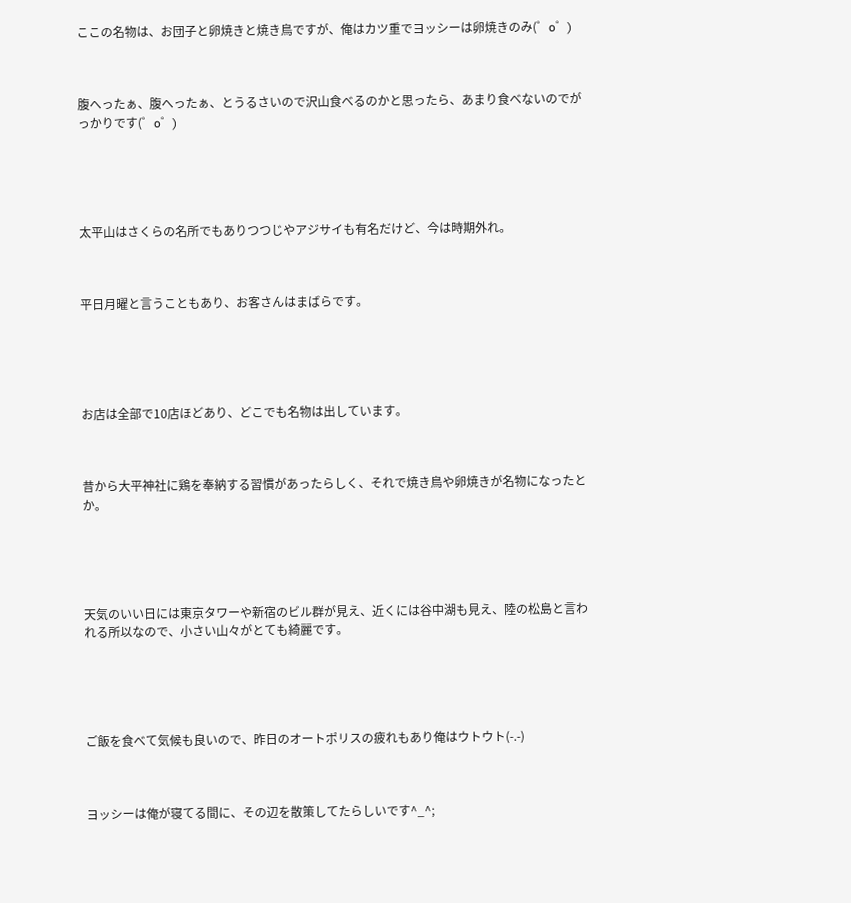ここの名物は、お団子と卵焼きと焼き鳥ですが、俺はカツ重でヨッシーは卵焼きのみ(゜o゜)



腹へったぁ、腹へったぁ、とうるさいので沢山食べるのかと思ったら、あまり食べないのでがっかりです(゜o゜)





太平山はさくらの名所でもありつつじやアジサイも有名だけど、今は時期外れ。



平日月曜と言うこともあり、お客さんはまばらです。





お店は全部で10店ほどあり、どこでも名物は出しています。



昔から大平神社に鶏を奉納する習慣があったらしく、それで焼き鳥や卵焼きが名物になったとか。





天気のいい日には東京タワーや新宿のビル群が見え、近くには谷中湖も見え、陸の松島と言われる所以なので、小さい山々がとても綺麗です。





ご飯を食べて気候も良いので、昨日のオートポリスの疲れもあり俺はウトウト(-.-)



ヨッシーは俺が寝てる間に、その辺を散策してたらしいです^_^;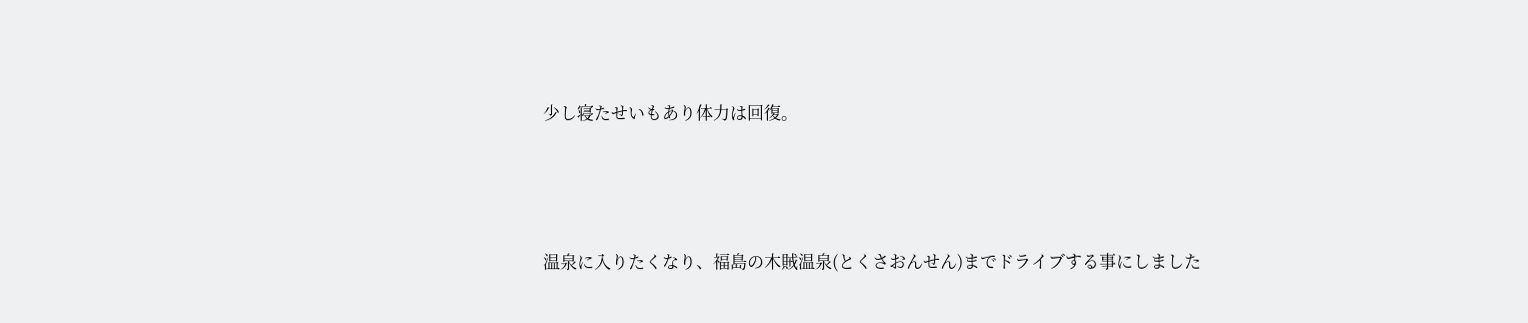少し寝たせいもあり体力は回復。



温泉に入りたくなり、福島の木賊温泉(とくさおんせん)までドライブする事にしました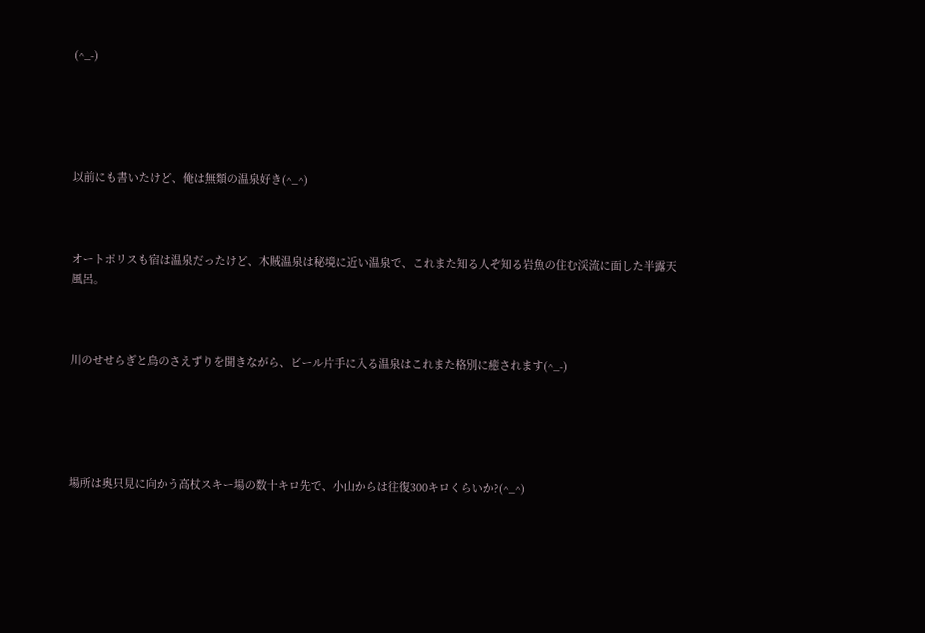(^_-)





以前にも書いたけど、俺は無類の温泉好き(^_^)



オートポリスも宿は温泉だったけど、木賊温泉は秘境に近い温泉で、これまた知る人ぞ知る岩魚の住む渓流に面した半露天風呂。



川のせせらぎと鳥のさえずりを聞きながら、ビール片手に入る温泉はこれまた格別に癒されます(^_-)





場所は奥只見に向かう高杖スキー場の数十キロ先で、小山からは往復300キロくらいか?(^_^)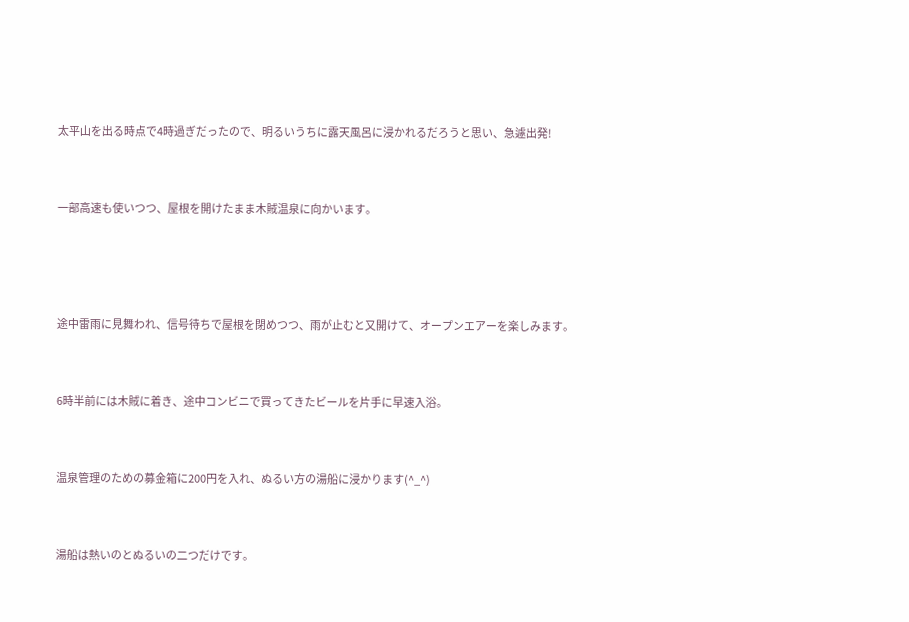太平山を出る時点で4時過ぎだったので、明るいうちに露天風呂に浸かれるだろうと思い、急遽出発!



一部高速も使いつつ、屋根を開けたまま木賊温泉に向かいます。





途中雷雨に見舞われ、信号待ちで屋根を閉めつつ、雨が止むと又開けて、オープンエアーを楽しみます。



6時半前には木賊に着き、途中コンビニで買ってきたビールを片手に早速入浴。



温泉管理のための募金箱に200円を入れ、ぬるい方の湯船に浸かります(^_^)



湯船は熱いのとぬるいの二つだけです。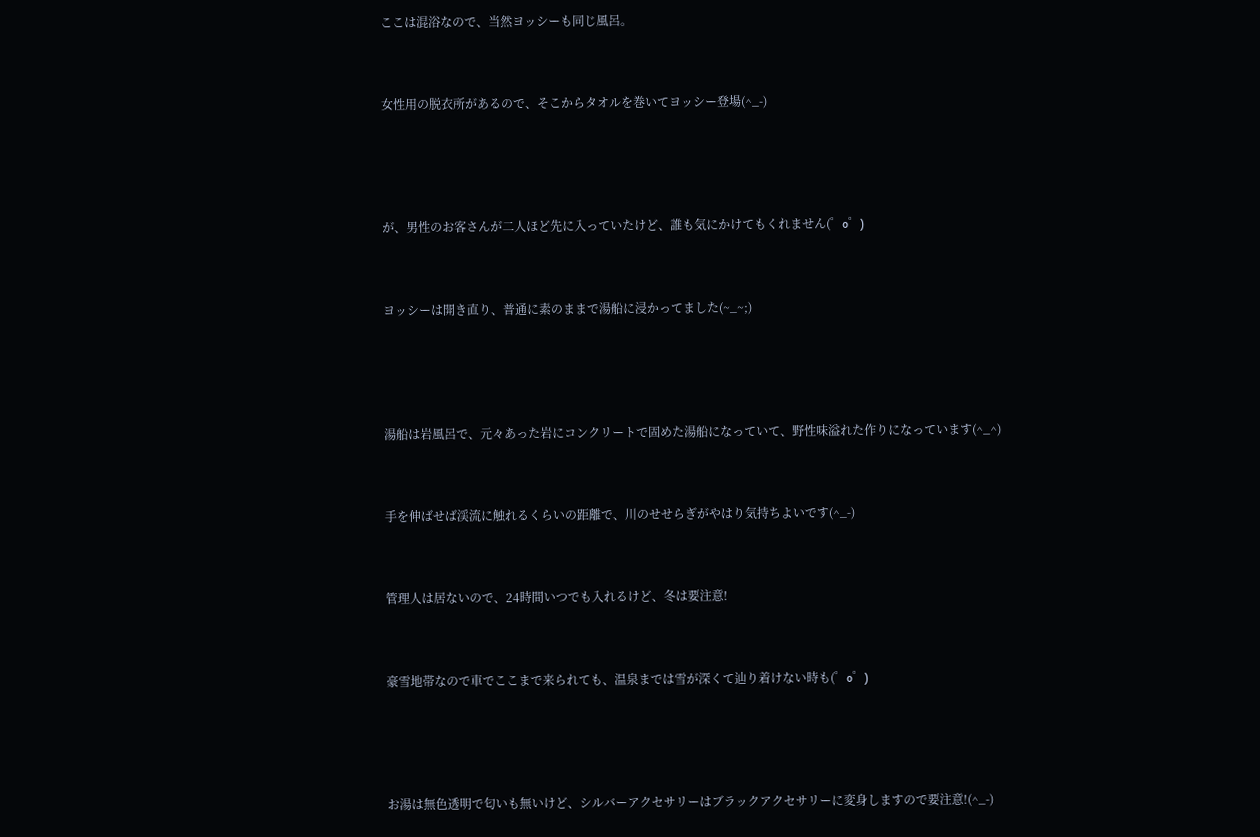ここは混浴なので、当然ヨッシーも同じ風呂。



女性用の脱衣所があるので、そこからタオルを巻いてヨッシー登場(^_-)





が、男性のお客さんが二人ほど先に入っていたけど、誰も気にかけてもくれません(゜o゜)



ヨッシーは開き直り、普通に素のままで湯船に浸かってました(~_~;)





湯船は岩風呂で、元々あった岩にコンクリートで固めた湯船になっていて、野性味溢れた作りになっています(^_^)



手を伸ばせば渓流に触れるくらいの距離で、川のせせらぎがやはり気持ちよいです(^_-)



管理人は居ないので、24時間いつでも入れるけど、冬は要注意!



豪雪地帯なので車でここまで来られても、温泉までは雪が深くて辿り着けない時も(゜o゜)





お湯は無色透明で匂いも無いけど、シルバーアクセサリーはブラックアクセサリーに変身しますので要注意!(^_-)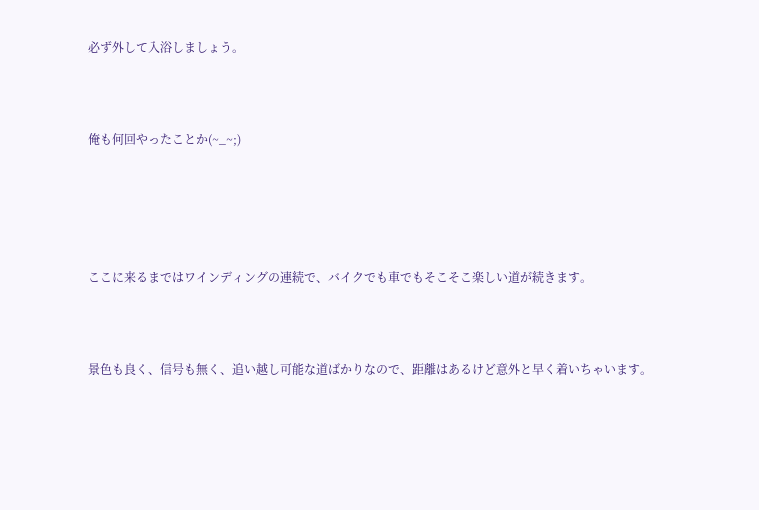必ず外して入浴しましょう。



俺も何回やったことか(~_~;)





ここに来るまではワインディングの連続で、バイクでも車でもそこそこ楽しい道が続きます。



景色も良く、信号も無く、追い越し可能な道ばかりなので、距離はあるけど意外と早く着いちゃいます。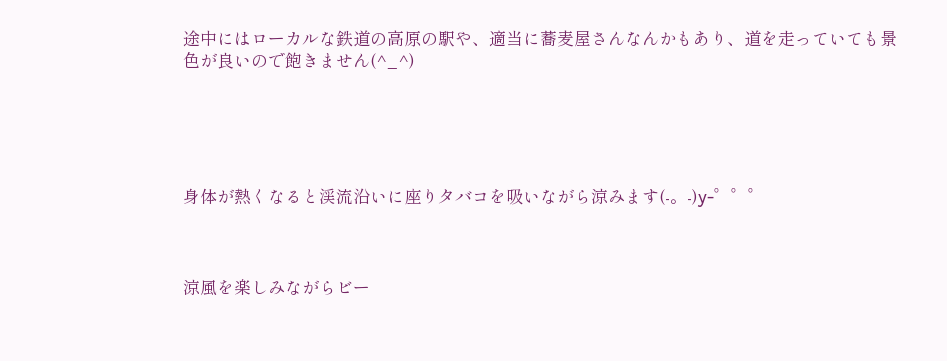途中にはローカルな鉄道の高原の駅や、適当に蕎麦屋さんなんかもあり、道を走っていても景色が良いので飽きません(^_^)





身体が熱くなると渓流沿いに座りタバコを吸いながら涼みます(-。-)y-゜゜゜



涼風を楽しみながらビー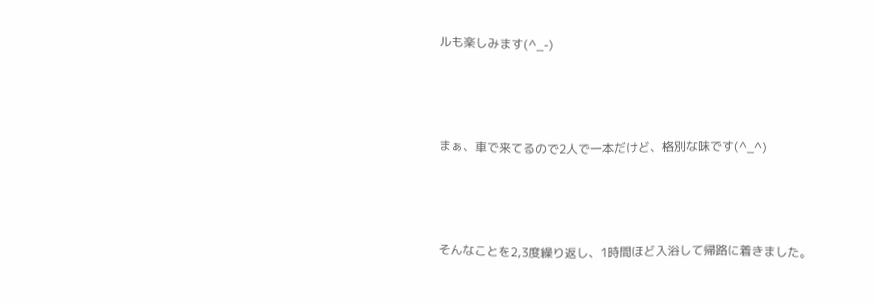ルも楽しみます(^_-)





まぁ、車で来てるので2人で一本だけど、格別な味です(^_^)





そんなことを2,3度繰り返し、1時間ほど入浴して帰路に着きました。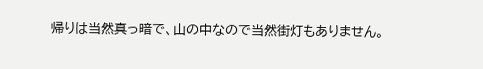帰りは当然真っ暗で、山の中なので当然街灯もありません。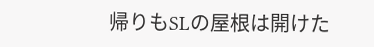帰りもSLの屋根は開けた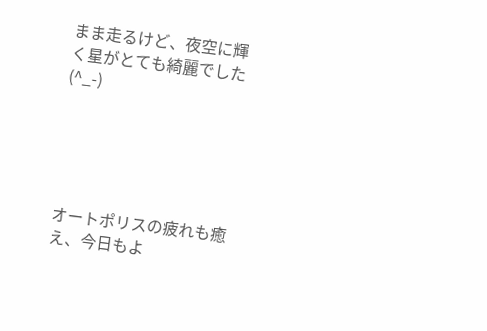まま走るけど、夜空に輝く星がとても綺麗でした(^_-)





オートポリスの疲れも癒え、今日もよ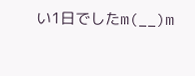い1日でしたm(__)m